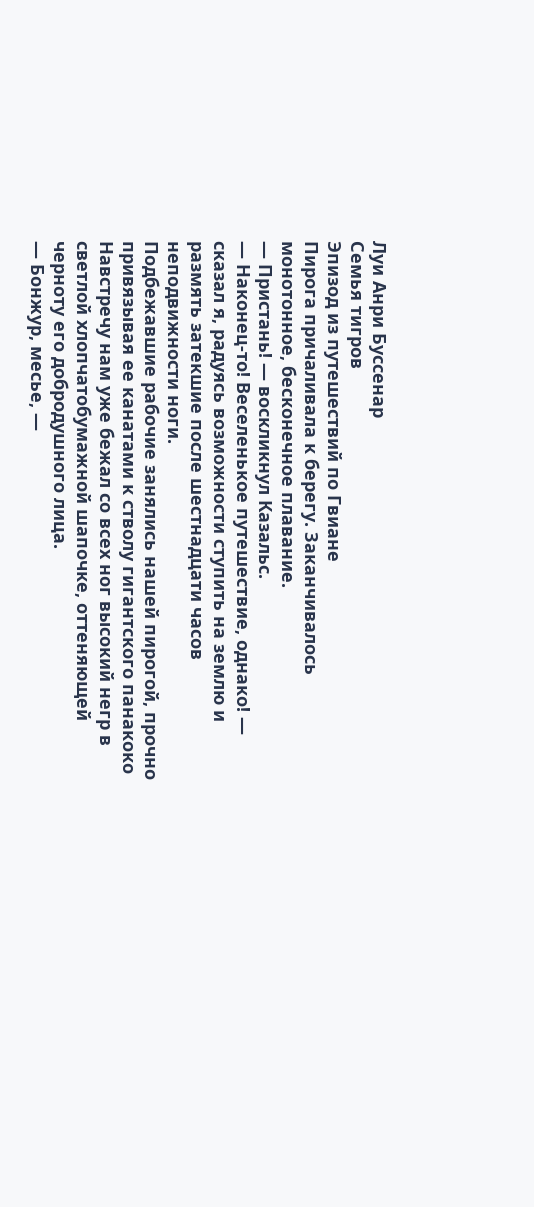Луи Анри Буссенар
Семья тигров
Эпизод из путешествий по Гвиане
Пирога причаливала к берегу. Заканчивалось монотонное, бесконечное плавание.
— Пристань! — воскликнул Казальс.
— Наконец-то! Веселенькое путешествие, однако! — сказал я, радуясь возможности ступить на землю и размять затекшие после шестнадцати часов неподвижности ноги.
Подбежавшие рабочие занялись нашей пирогой, прочно привязывая ее канатами к стволу гигантского панакоко
Навстречу нам уже бежал со всех ног высокий негр в светлой хлопчатобумажной шапочке, оттеняющей черноту его добродушного лица.
— Бонжур, месье, —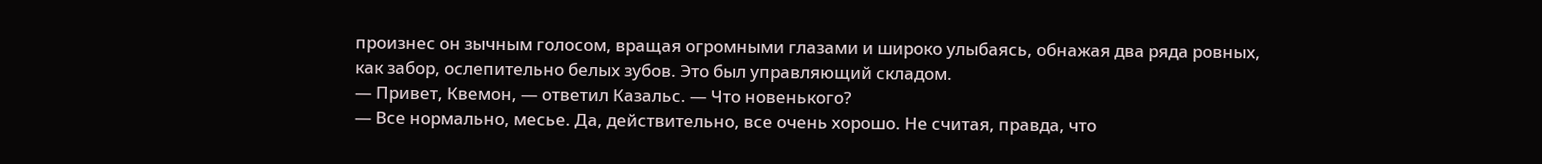произнес он зычным голосом, вращая огромными глазами и широко улыбаясь, обнажая два ряда ровных, как забор, ослепительно белых зубов. Это был управляющий складом.
— Привет, Квемон, — ответил Казальс. — Что новенького?
— Все нормально, месье. Да, действительно, все очень хорошо. Не считая, правда, что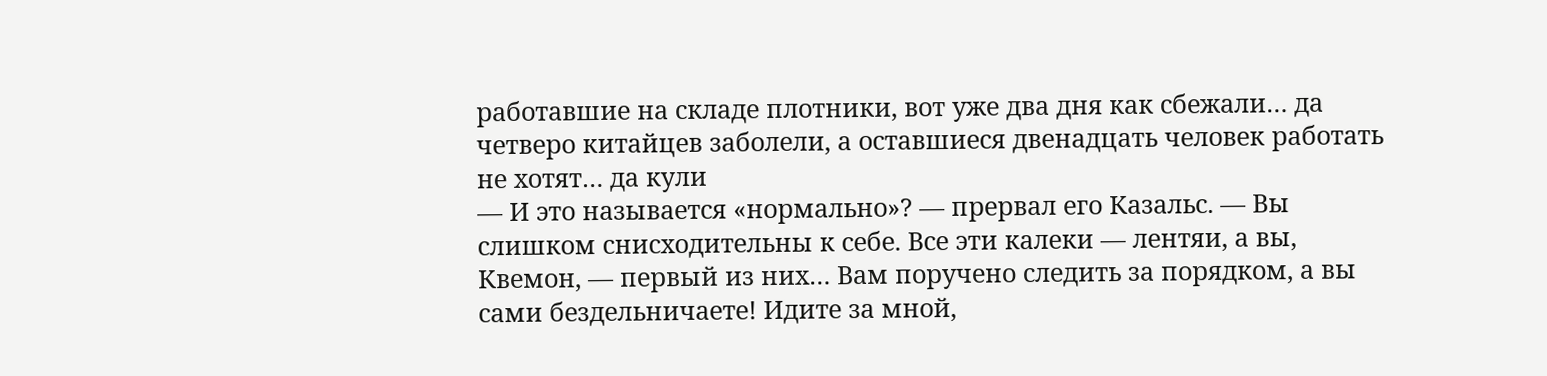работавшие на складе плотники, вот уже два дня как сбежали… да четверо китайцев заболели, а оставшиеся двенадцать человек работать не хотят… да кули
— И это называется «нормально»? — прервал его Казальс. — Вы слишком снисходительны к себе. Все эти калеки — лентяи, а вы, Квемон, — первый из них… Вам поручено следить за порядком, а вы сами бездельничаете! Идите за мной,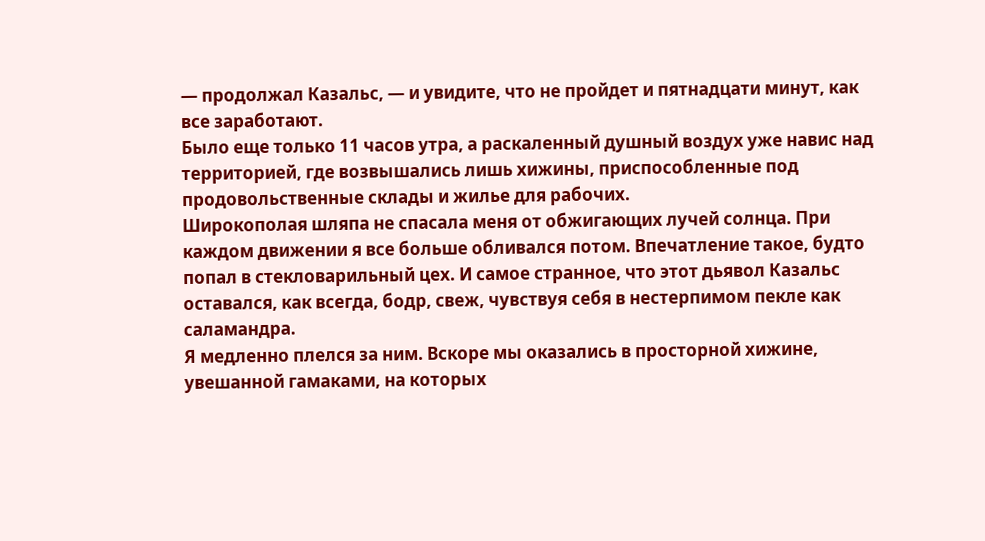— продолжал Казальс, — и увидите, что не пройдет и пятнадцати минут, как все заработают.
Было еще только 11 часов утра, а раскаленный душный воздух уже навис над территорией, где возвышались лишь хижины, приспособленные под продовольственные склады и жилье для рабочих.
Широкополая шляпа не спасала меня от обжигающих лучей солнца. При каждом движении я все больше обливался потом. Впечатление такое, будто попал в стекловарильный цех. И самое странное, что этот дьявол Казальс оставался, как всегда, бодр, свеж, чувствуя себя в нестерпимом пекле как саламандра.
Я медленно плелся за ним. Вскоре мы оказались в просторной хижине, увешанной гамаками, на которых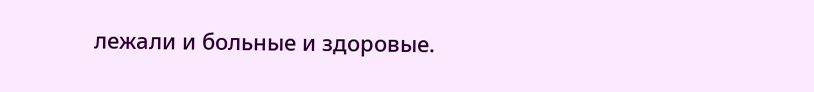лежали и больные и здоровые.